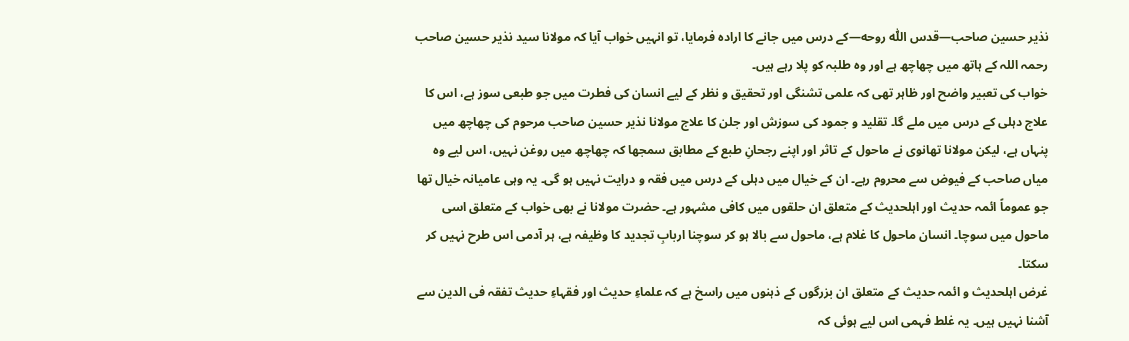نذیر حسین صاحب—قدس اللّٰه روحه—کے درس میں جانے کا ارادہ فرمایا، تو انہیں خواب آیا کہ مولانا سید نذیر حسین صاحب رحمہ اللہ کے ہاتھ میں چھاچھ ہے اور وہ طلبہ کو پلا رہے ہیں۔
خواب کی تعبیر واضح اور ظاہر تھی کہ علمی تشنگی اور تحقیق و نظر کے لیے انسان کی فطرت میں جو طبعی سوز ہے، اس کا علاج دہلی کے درس میں ملے گا۔ تقلید و جمود کی سوزش اور جلن کا علاج مولانا نذیر حسین صاحب مرحوم کی چھاچھ میں پنہاں ہے، لیکن مولانا تھانوی نے ماحول کے تاثر اور اپنے رجحانِ طبع کے مطابق سمجھا کہ چھاچھ میں روغن نہیں، اس لیے وہ میاں صاحب کے فیوض سے محروم رہے۔ ان کے خیال میں دہلی کے درس میں فقہ و درایت نہیں ہو گی۔ یہ وہی عامیانہ خیال تھا جو عموماً ائمہ حدیث اور اہلحدیث کے متعلق ان حلقوں میں کافی مشہور ہے۔ حضرت مولانا نے بھی خواب کے متعلق اسی ماحول میں سوچا۔ انسان ماحول کا غلام ہے، ماحول سے بالا ہو کر سوچنا اربابِ تجدید کا وظیفہ ہے، ہر آدمی اس طرح نہیں کر سکتا۔
غرض اہلحدیث و ائمہ حدیث کے متعلق ان بزرگوں کے ذہنوں میں راسخ ہے کہ علماءِ حدیث اور فقہاءِ حدیث تفقہ فی الدین سے آشنا نہیں ہیں۔ یہ غلط فہمی اس لیے ہوئی کہ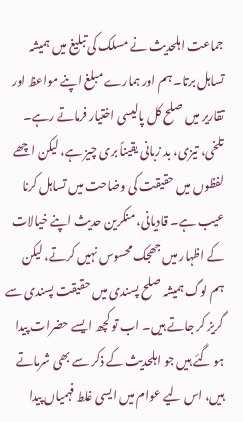جماعت اہلحدیث نے مسلک کی تبلیغ میں ہمیشہ تساہل برتا۔ ہم اور ہمارے مبلغ اپنے مواعظ اور تقاریر میں صلح کل پالیسی اختیار فرماتے رہے۔ تلخی، تیزی، بد زبانی یقیناً بری چیز ہے، لیکن اچھے لفظوں میں حقیقت کی وضاحت میں تساہل کرنا عیب ہے۔ قادیانی، منکرین حدیث اپنے خیالات کے اظہار میں جھجک محسوس نہیں کرتے، لیکن ہم لوگ ہمیشہ صلح پسندی میں حقیقت پسندی سے گریز کر جاتے ہیں۔ اب تو کچھ ایسے حضرات پیدا ہو گئے ہیں جو اہلحدیث کے ذکر سے بھی شرماتے ہیں، اس لیے عوام میں ایسی غلط فہمیاں پیدا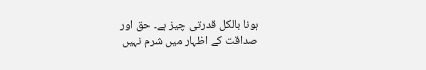ہونا بالکل قدرتی چیز ہے۔ حق اور صداقت کے اظہار میں شرم نہیں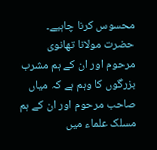محسوس کرنا چاہیے۔
حضرت مولانا تھانوی مرحوم اور ان کے ہم مشرب بزرگوں کا وہم ہے کہ میاں صاحب مرحوم اور ان کے ہم مسلک علماء میں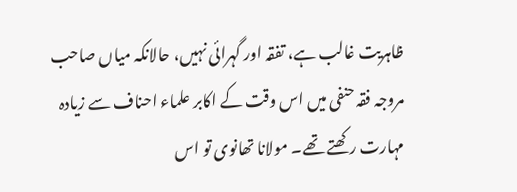ظاہریت غالب ہے، تفقہ اور گہرائی نہیں، حالانکہ میاں صاحب مروجہ فقہ حنفی میں اس وقت کے اکابر علماء احناف سے زیادہ مہارت رکھتے تھے۔ مولانا تھانوی تو اس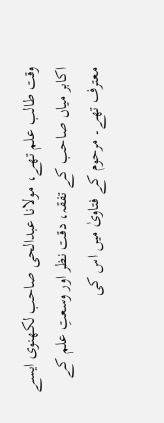وقت طالب علم تھے، مولانا عبدالحی صاحب لکھنوی ایسے اکابر میاں صاحب کے تفقہ، دقت نظر اور وسعتِ علم کے معترف تھے۔ مرحوم کے فتاویٰ میں اس کی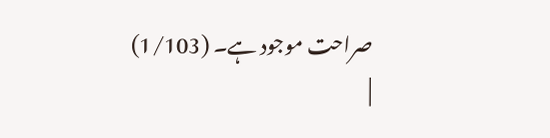صراحت موجود ہے۔ (1/103)
|